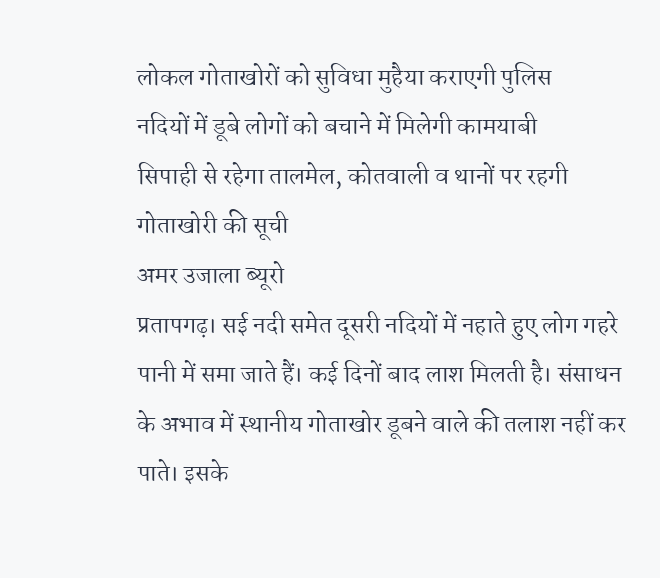लोकल गोताखोरों को सुविधा मुहैया कराएगी पुलिस
नदियों में डूबे लोगों को बचाने में मिलेगी कामयाबी
सिपाही से रहेगा तालमेल, कोतवाली व थानों पर रहगी गोताखोरी की सूची
अमर उजाला ब्यूरो
प्रतापगढ़। सई नदी समेत दूसरी नदियों में नहाते हुए लोग गहरे पानी में समा जाते हैं। कई दिनों बाद लाश मिलती है। संसाधन के अभाव में स्थानीय गोताखोर डूबने वाले की तलाश नहीं कर पाते। इसके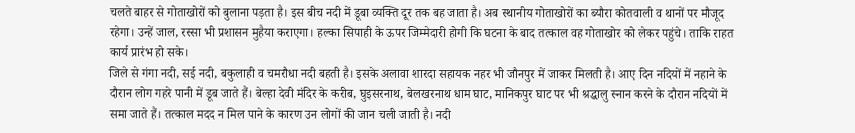चलते बाहर से गोताखोरों को बुलाना पड़ता है। इस बीच नदी में डूबा व्यक्ति दूर तक बह जाता है। अब स्थानीय गोताखोरों का ब्यौरा कोतवाली व थानों पर मौजूद रहेगा। उन्हें जाल, रस्सा भी प्रशासन मुहैया कराएगा। हल्का सिपाही के ऊपर जिम्मेदारी होगी कि घटना के बाद तत्काल वह गोताखोर को लेकर पहुंचे। ताकि राहत कार्य प्रारंभ हो सके।
जिले से गंगा नदी, सई नदी, बकुलाही व चमरौधा नदी बहती है। इसके अलावा शारदा सहायक नहर भी जौनपुर में जाकर मिलती है। आए दिन नदियों में नहाने के दौरान लोग गहरे पानी में डूब जाते हैं। बेल्हा देवी मंदिर के करीब, घुइसरनाथ, बेलखरनाथ धाम घाट, मानिकपुर घाट पर भी श्रद्धालु स्नान करने के दौरान नदियों में समा जाते हैं। तत्काल मदद न मिल पाने के कारण उन लोगों की जान चली जाती है। नदी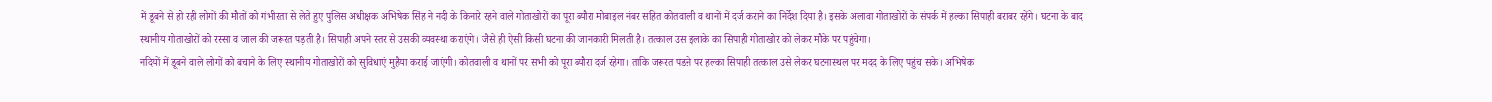में डूबने से हो रही लोगों की मौतों को गंभीरता से लेते हुए पुलिस अधीक्षक अभिषेक सिंह ने नदी के किनारे रहने वाले गोताखोरों का पूरा ब्यौरा मोबाइल नंबर सहित कोतवाली व थानों में दर्ज कराने का निर्देश दिया है। इसके अलावा गोताखोरों के संपर्क में हल्का सिपाही बराबर रहेंगे। घटना के बाद स्थानीय गोताखोरों को रस्सा व जाल की जरूरत पड़ती है। सिपाही अपने स्तर से उसकी व्यवस्था कराएंगे। जैसे ही ऐसी किसी घटना की जानकारी मिलती है। तत्काल उस इलाके का सिपाही गोताखोर को लेकर मौके पर पहुंचेगा।
नदियों में डूबने वाले लोगों को बचाने के लिए स्थानीय गोताखोरों को सुविधाएं मुहैया कराई जाएंगी। कोतवाली व थानों पर सभी को पूरा ब्यौरा दर्ज रहेगा। ताकि जरूरत पडऩे पर हल्का सिपाही तत्काल उसे लेकर घटनास्थल पर मदद के लिए पहुंच सके। अभिषेक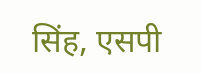सिंह, एसपी